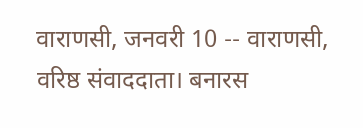वाराणसी, जनवरी 10 -- वाराणसी, वरिष्ठ संवाददाता। बनारस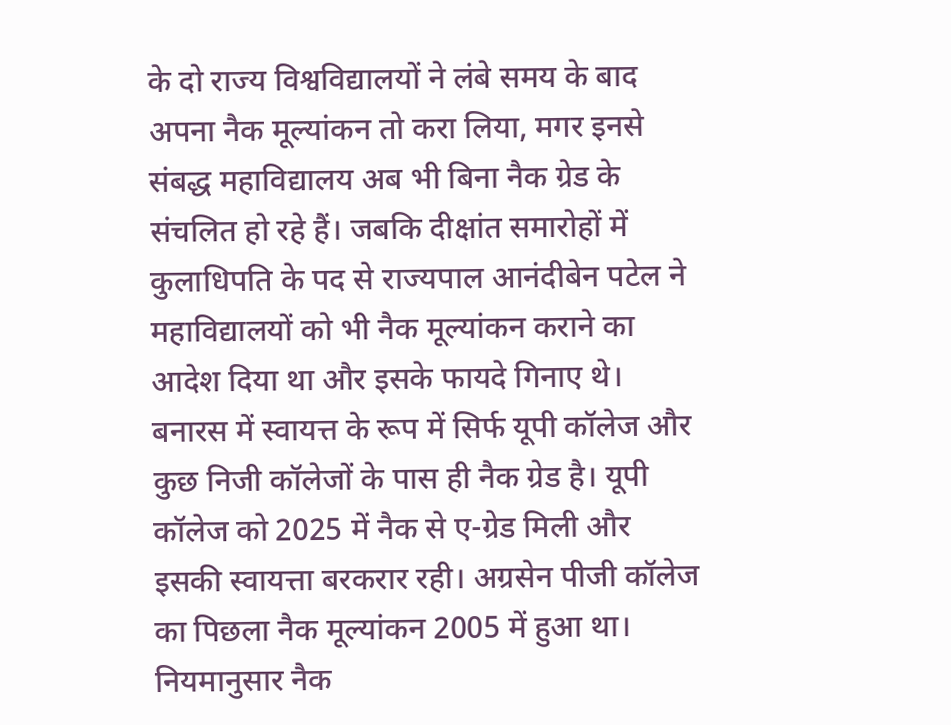के दो राज्य विश्वविद्यालयों ने लंबे समय के बाद अपना नैक मूल्यांकन तो करा लिया, मगर इनसे संबद्ध महाविद्यालय अब भी बिना नैक ग्रेड के संचलित हो रहे हैं। जबकि दीक्षांत समारोहों में कुलाधिपति के पद से राज्यपाल आनंदीबेन पटेल ने महाविद्यालयों को भी नैक मूल्यांकन कराने का आदेश दिया था और इसके फायदे गिनाए थे। बनारस में स्वायत्त के रूप में सिर्फ यूपी कॉलेज और कुछ निजी कॉलेजों के पास ही नैक ग्रेड है। यूपी कॉलेज को 2025 में नैक से ए-ग्रेड मिली और इसकी स्वायत्ता बरकरार रही। अग्रसेन पीजी कॉलेज का पिछला नैक मूल्यांकन 2005 में हुआ था। नियमानुसार नैक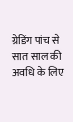ग्रेडिंग पांच से सात साल की अवधि के लिए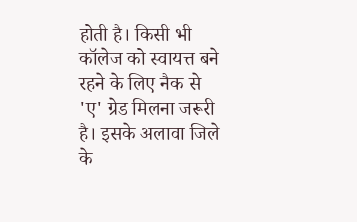होती है। किसी भी कॉलेज को स्वायत्त बने रहने के लिए नैक से 'ए' ग्रेड मिलना जरूरी है। इसके अलावा जिले के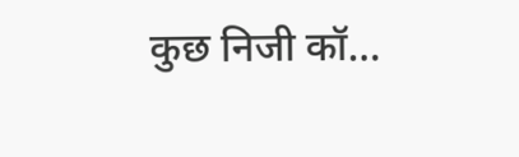कुछ निजी कॉ...